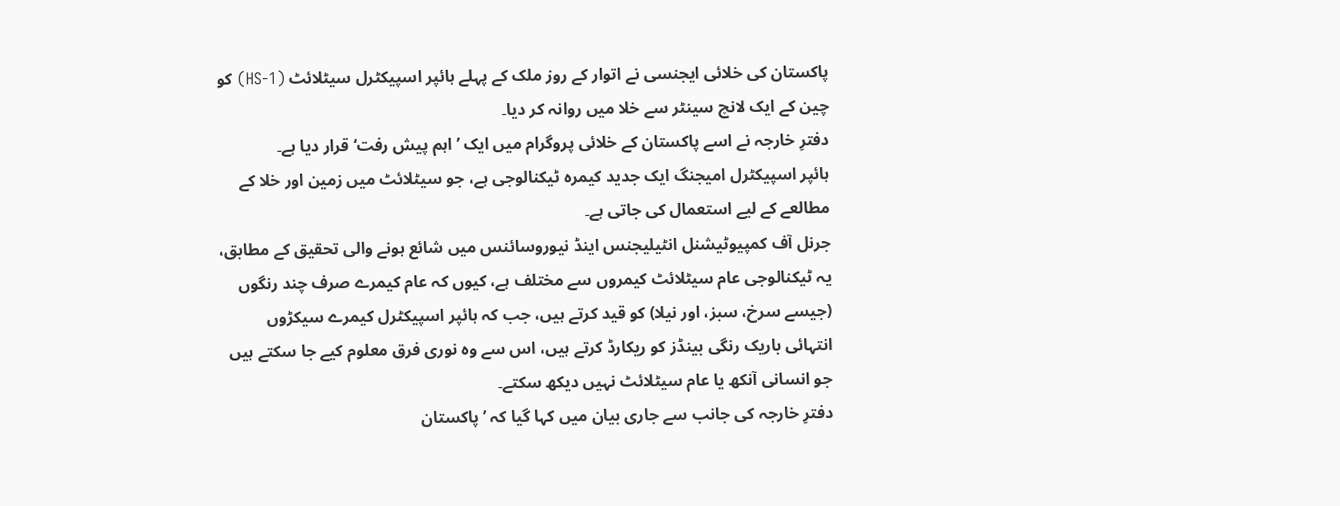پاکستان کی خلائی ایجنسی نے اتوار کے روز ملک کے پہلے ہائپر اسپیکٹرل سیٹلائٹ (HS-1) کو چین کے ایک لانچ سینٹر سے خلا میں روانہ کر دیا۔
دفترِ خارجہ نے اسے پاکستان کے خلائی پروگرام میں ایک ’اہم پیش رفت‘ قرار دیا ہے۔
ہائپر اسپیکٹرل امیجنگ ایک جدید کیمرہ ٹیکنالوجی ہے، جو سیٹلائٹ میں زمین اور خلا کے مطالعے کے لیے استعمال کی جاتی ہے۔
جرنل آف کمپیوٹیشنل انٹیلیجنس اینڈ نیوروسائنس میں شائع ہونے والی تحقیق کے مطابق، یہ ٹیکنالوجی عام سیٹلائٹ کیمروں سے مختلف ہے، کیوں کہ عام کیمرے صرف چند رنگوں (جیسے سرخ، سبز، اور نیلا) کو قید کرتے ہیں، جب کہ ہائپر اسپیکٹرل کیمرے سیکڑوں انتہائی باریک رنگی بینڈز کو ریکارڈ کرتے ہیں، اس سے وہ نوری فرق معلوم کیے جا سکتے ہیں جو انسانی آنکھ یا عام سیٹلائٹ نہیں دیکھ سکتے۔
دفترِ خارجہ کی جانب سے جاری بیان میں کہا گیا کہ ’پاکستان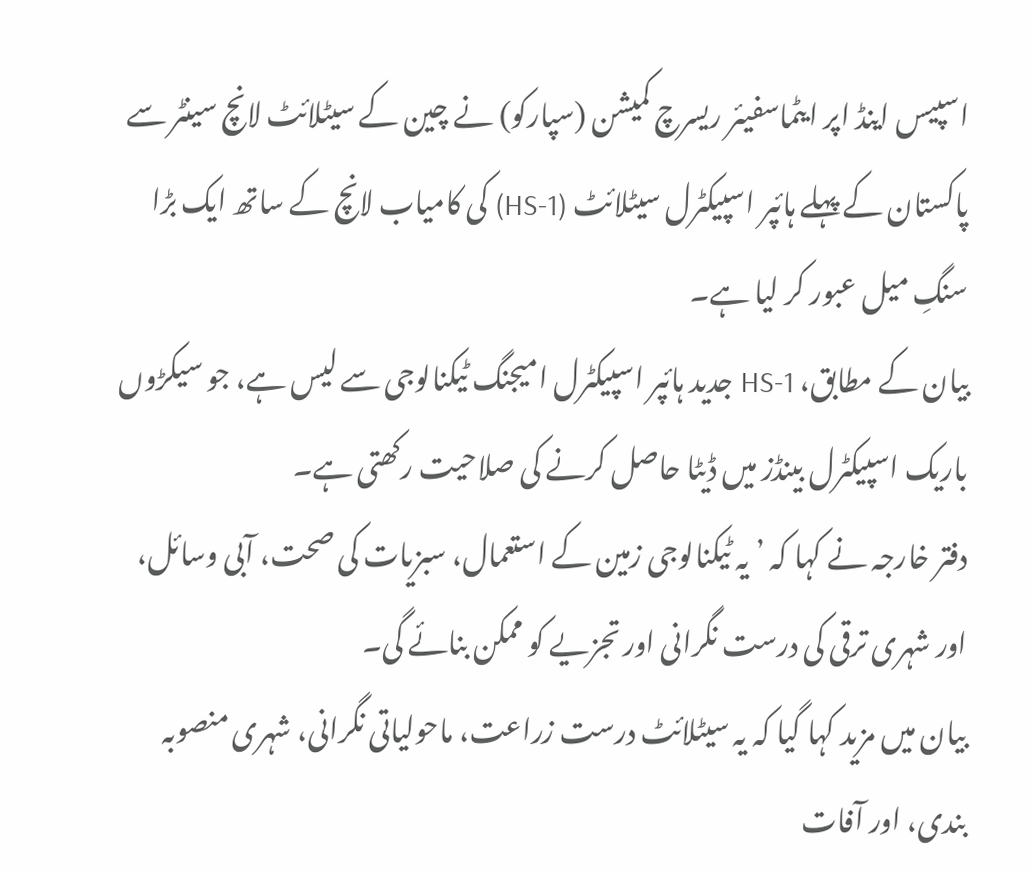اسپیس اینڈ اپر ایٹماسفیئر ریسرچ کمیشن (سپارکو) نے چین کے سیٹلائٹ لانچ سینٹر سے پاکستان کے پہلے ہائپر اسپیکٹرل سیٹلائٹ (HS-1) کی کامیاب لانچ کے ساتھ ایک بڑا سنگِ میل عبور کر لیا ہے۔
بیان کے مطابق، HS-1 جدید ہائپر اسپیکٹرل امیجنگ ٹیکنالوجی سے لیس ہے، جو سیکڑوں باریک اسپیکٹرل بینڈز میں ڈیٹا حاصل کرنے کی صلاحیت رکھتی ہے۔
دفتر خارجہ نے کہا کہ ’یہ ٹیکنالوجی زمین کے استعمال، سبزیات کی صحت، آبی وسائل، اور شہری ترقی کی درست نگرانی اور تجزیے کو ممکن بنائے گی۔
بیان میں مزید کہا گیا کہ یہ سیٹلائٹ درست زراعت، ماحولیاتی نگرانی، شہری منصوبہ بندی، اور آفات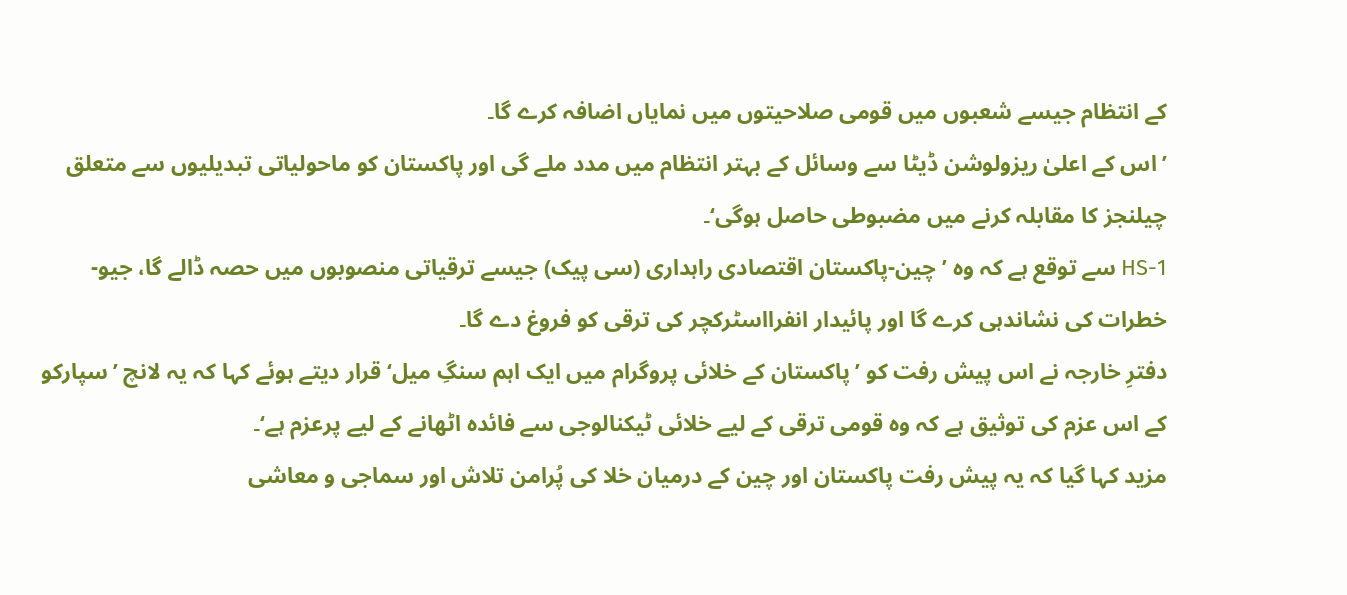کے انتظام جیسے شعبوں میں قومی صلاحیتوں میں نمایاں اضافہ کرے گا۔
’اس کے اعلیٰ ریزولوشن ڈیٹا سے وسائل کے بہتر انتظام میں مدد ملے گی اور پاکستان کو ماحولیاتی تبدیلیوں سے متعلق چیلنجز کا مقابلہ کرنے میں مضبوطی حاصل ہوگی‘۔
HS-1 سے توقع ہے کہ وہ ’چین-پاکستان اقتصادی راہداری (سی پیک) جیسے ترقیاتی منصوبوں میں حصہ ڈالے گا، جیو-خطرات کی نشاندہی کرے گا اور پائیدار انفرااسٹرکچر کی ترقی کو فروغ دے گا۔
دفترِ خارجہ نے اس پیش رفت کو ’پاکستان کے خلائی پروگرام میں ایک اہم سنگِ میل‘ قرار دیتے ہوئے کہا کہ یہ لانچ ’سپارکو کے اس عزم کی توثیق ہے کہ وہ قومی ترقی کے لیے خلائی ٹیکنالوجی سے فائدہ اٹھانے کے لیے پرعزم ہے‘۔
مزید کہا گیا کہ یہ پیش رفت پاکستان اور چین کے درمیان خلا کی پُرامن تلاش اور سماجی و معاشی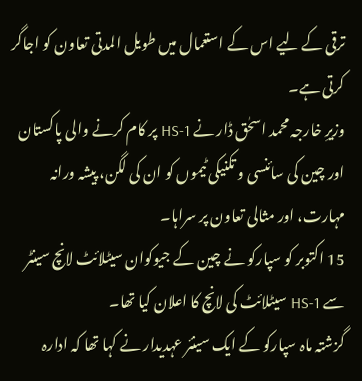ترقی کے لیے اس کے استعمال میں طویل المدتی تعاون کو اجاگر کرتی ہے۔
وزیرِ خارجہ محمد اسحٰق ڈار نے HS-1 پر کام کرنے والی پاکستان اور چین کی سائنسی و تکنیکی ٹیموں کو ان کی لگن، پیشہ ورانہ مہارت، اور مثالی تعاون پر سراہا۔
15 اکتوبر کو سپارکو نے چین کے جیوکوان سیٹلائٹ لانچ سینٹر سے HS-1 سیٹلائٹ کی لانچ کا اعلان کیا تھا۔
گزشتہ ماہ سپارکو کے ایک سینئر عہدیدار نے کہا تھا کہ ادارہ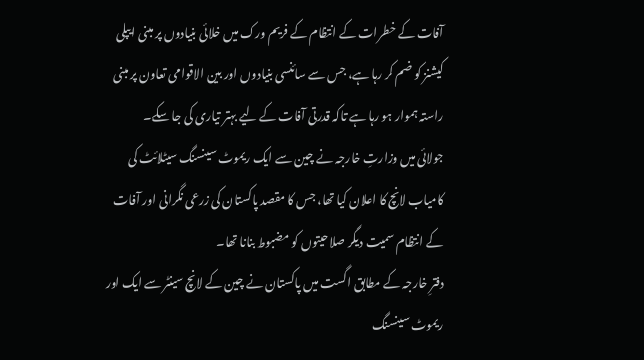آفات کے خطرات کے انتظام کے فریم ورک میں خلائی بنیادوں پر مبنی ایپلی کیشنز کو ضم کر رہا ہے، جس سے سائنسی بنیادوں اور بین الاقوامی تعاون پر مبنی راستہ ہموار ہو رہا ہے تاکہ قدرتی آفات کے لیے بہتر تیاری کی جا سکے۔
جولائی میں وزارتِ خارجہ نے چین سے ایک ریموٹ سینسنگ سیٹلائٹ کی کامیاب لانچ کا اعلان کیا تھا، جس کا مقصد پاکستان کی زرعی نگرانی اور آفات کے انتظام سمیت دیگر صلاحیتوں کو مضبوط بنانا تھا۔
دفترِ خارجہ کے مطابق اگست میں پاکستان نے چین کے لانچ سینٹر سے ایک اور ریموٹ سینسنگ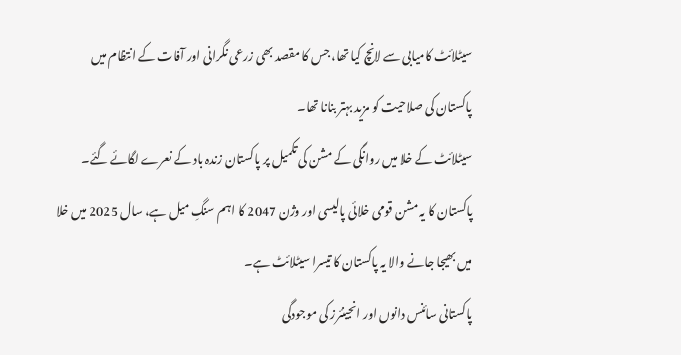سیٹلائٹ کامیابی سے لانچ کیا تھا، جس کا مقصد بھی زرعی نگرانی اور آفات کے انتظام میں پاکستان کی صلاحیت کو مزید بہتر بنانا تھا۔
سیٹلائٹ کے خلا میں روانگی کے مشن کی تکمیل پر پاکستان زندہ باد کے نعرے لگائے گئے۔
پاکستان کا یہ مشن قومی خلائی پالیسی اور وژن 2047 کا اہم سنگِ میل ہے، سال 2025 میں خلا میں بھیجا جانے والا یہ پاکستان کا تیسرا سیٹلائٹ ہے۔
پاکستانی سائنس دانوں اور انجینئرز کی موجودگی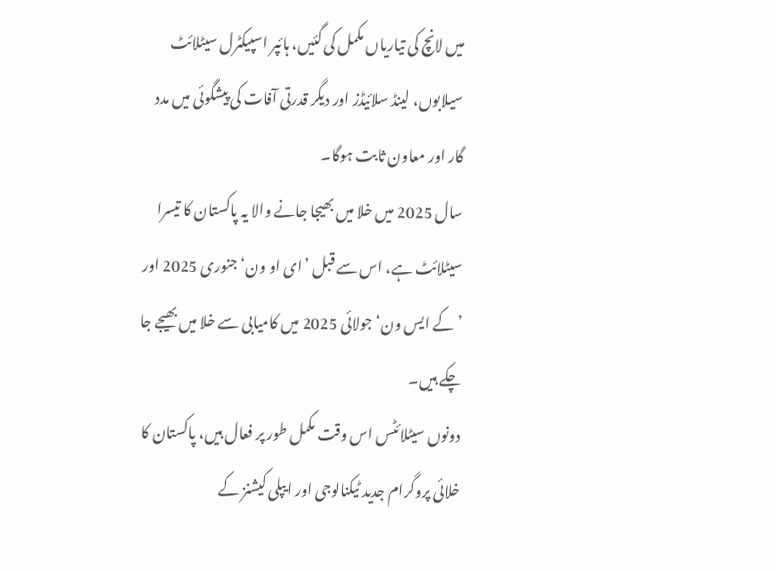میں لانچ کی تیاریاں مکمل کی گئیں، ہائپر اسپیکٹرل سیٹلائٹ سیلابوں، لینڈ سلائیڈز اور دیگر قدرتی آفات کی پیشگوئی میں مدد گار اور معاون ثابت ہوگا۔
سال 2025 میں خلا میں بھیجا جانے والا یہ پاکستان کا تیسرا سیٹلائٹ ہے، اس سے قبل ’ای او ون‘ جنوری 2025 اور ’کے ایس ون‘ جولائی 2025 میں کامیابی سے خلا میں بھیجے جا چکے ہیں۔
دونوں سیٹلائٹس اس وقت مکمل طور پر فعال ہیں، پاکستان کا خلائی پروگرام جدید ٹیکنالوجی اور ایپلی کیشنز کے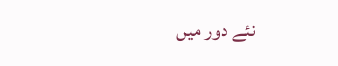نئے دور میں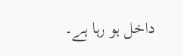داخل ہو رہا ہے۔